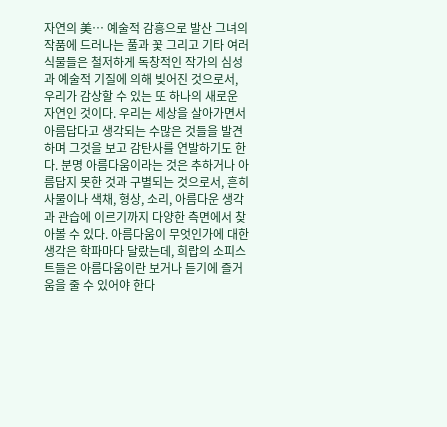자연의 美… 예술적 감흥으로 발산 그녀의 작품에 드러나는 풀과 꽃 그리고 기타 여러 식물들은 철저하게 독창적인 작가의 심성과 예술적 기질에 의해 빚어진 것으로서, 우리가 감상할 수 있는 또 하나의 새로운 자연인 것이다. 우리는 세상을 살아가면서 아름답다고 생각되는 수많은 것들을 발견하며 그것을 보고 감탄사를 연발하기도 한다. 분명 아름다움이라는 것은 추하거나 아름답지 못한 것과 구별되는 것으로서, 흔히 사물이나 색채, 형상, 소리, 아름다운 생각과 관습에 이르기까지 다양한 측면에서 찾아볼 수 있다. 아름다움이 무엇인가에 대한 생각은 학파마다 달랐는데, 희랍의 소피스트들은 아름다움이란 보거나 듣기에 즐거움을 줄 수 있어야 한다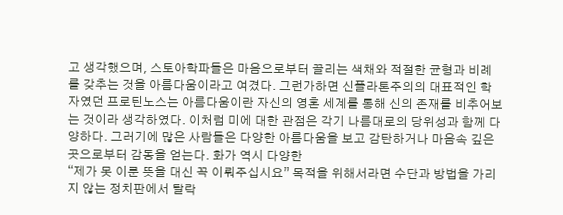고 생각했으며, 스토아학파들은 마음으로부터 끌리는 색채와 적절한 균형과 비례를 갖추는 것을 아름다움이라고 여겼다. 그런가하면 신플라톤주의의 대표적인 학자였던 프로틴노스는 아름다움이란 자신의 영혼 세계를 통해 신의 존재를 비추어보는 것이라 생각하였다. 이처럼 미에 대한 관점은 각기 나름대로의 당위성과 함께 다양하다. 그러기에 많은 사람들은 다양한 아름다움을 보고 감탄하거나 마음속 깊은 곳으로부터 감동을 얻는다. 화가 역시 다양한
“제가 못 이룬 뜻을 대신 꼭 이뤄주십시요” 목적을 위해서라면 수단과 방법을 가리지 않는 정치판에서 탈락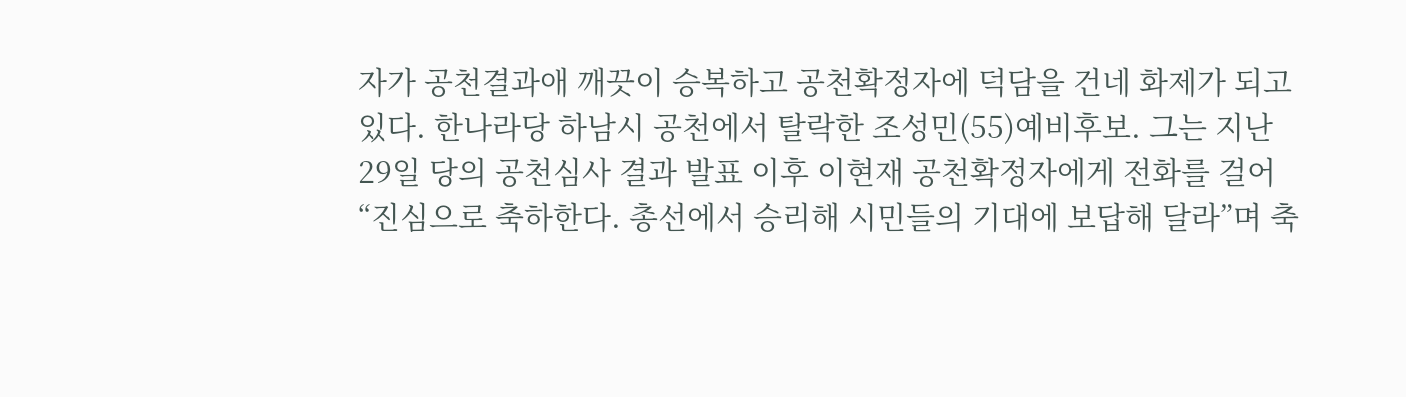자가 공천결과애 깨끗이 승복하고 공천확정자에 덕담을 건네 화제가 되고 있다. 한나라당 하남시 공천에서 탈락한 조성민(55)예비후보. 그는 지난 29일 당의 공천심사 결과 발표 이후 이현재 공천확정자에게 전화를 걸어 “진심으로 축하한다. 총선에서 승리해 시민들의 기대에 보답해 달라”며 축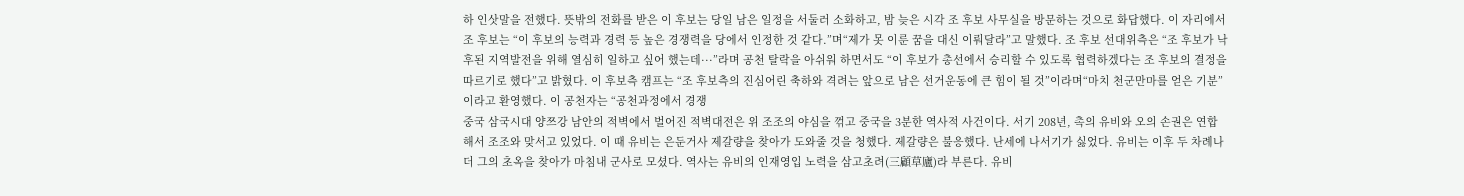하 인삿말을 전했다. 뜻밖의 전화를 받은 이 후보는 당일 남은 일정을 서둘러 소화하고, 밤 늦은 시각 조 후보 사무실을 방문하는 것으로 화답했다. 이 자리에서 조 후보는 “이 후보의 능력과 경력 등 높은 경쟁력을 당에서 인정한 것 같다.”며“제가 못 이룬 꿈을 대신 이뤄달라”고 말했다. 조 후보 선대위측은 “조 후보가 낙후된 지역발전을 위해 열심히 일하고 싶어 했는데···”라며 공천 탈락을 아쉬워 하면서도 “이 후보가 총선에서 승리할 수 있도록 협력하겠다는 조 후보의 결정을 따르기로 했다”고 밝혔다. 이 후보측 캠프는 “조 후보측의 진심어린 축하와 격려는 앞으로 남은 선거운동에 큰 힘이 될 것”이라며“마치 천군만마를 얻은 기분”이라고 환영했다. 이 공천자는 “공천과정에서 경쟁
중국 삼국시대 양쯔강 남안의 적벽에서 벌어진 적벽대전은 위 조조의 야심을 꺾고 중국을 3분한 역사적 사건이다. 서기 208년, 촉의 유비와 오의 손권은 연합해서 조조와 맞서고 있었다. 이 때 유비는 은둔거사 제갈량을 찾아가 도와줄 것을 청했다. 제갈량은 불응했다. 난세에 나서기가 싫었다. 유비는 이후 두 차례나 더 그의 초옥을 찾아가 마침내 군사로 모셨다. 역사는 유비의 인재영입 노력을 삼고초려(三顧草廬)라 부른다. 유비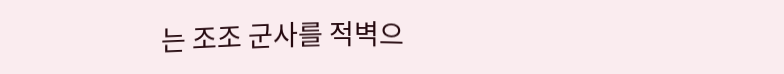는 조조 군사를 적벽으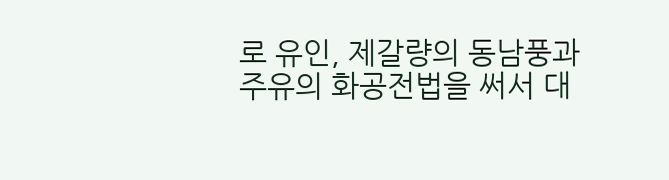로 유인, 제갈량의 동남풍과 주유의 화공전법을 써서 대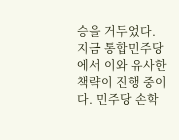승을 거두었다. 지금 통합민주당에서 이와 유사한 책략이 진행 중이다. 민주당 손학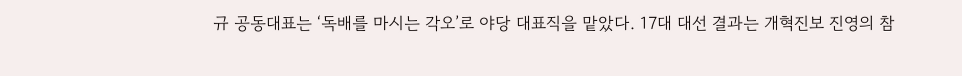규 공동대표는 ‘독배를 마시는 각오’로 야당 대표직을 맡았다. 17대 대선 결과는 개혁진보 진영의 참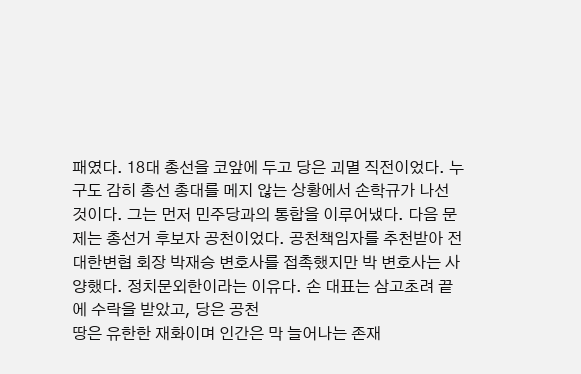패였다. 18대 총선을 코앞에 두고 당은 괴멸 직전이었다. 누구도 감히 총선 총대를 메지 않는 상황에서 손학규가 나선 것이다. 그는 먼저 민주당과의 통합을 이루어냈다. 다음 문제는 총선거 후보자 공천이었다. 공천책임자를 추천받아 전 대한변협 회장 박재승 변호사를 접촉했지만 박 변호사는 사양했다. 정치문외한이라는 이유다. 손 대표는 삼고초려 끝에 수락을 받았고, 당은 공천
땅은 유한한 재화이며 인간은 막 늘어나는 존재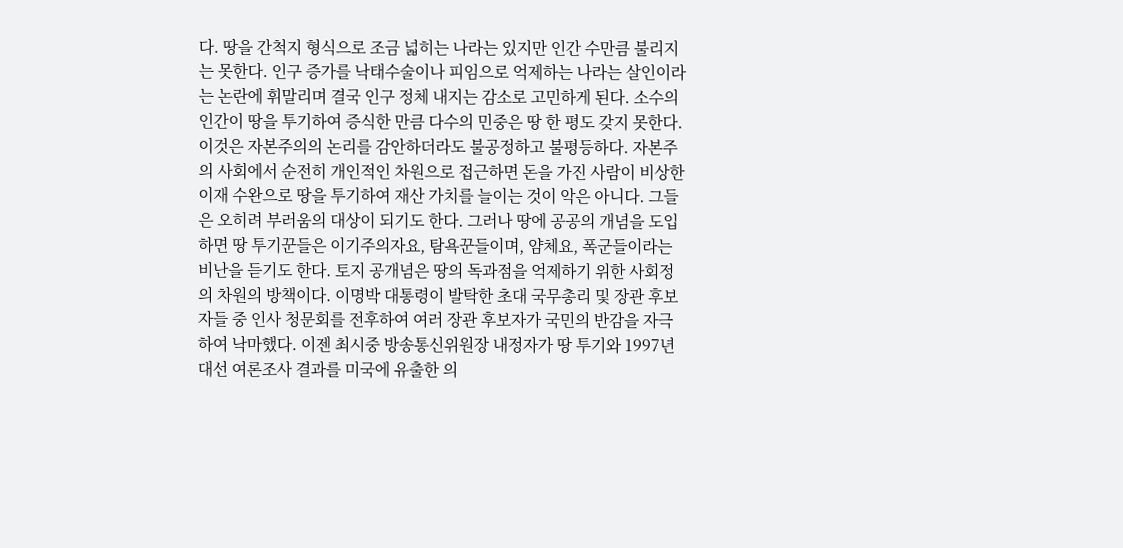다. 땅을 간척지 형식으로 조금 넓히는 나라는 있지만 인간 수만큼 불리지는 못한다. 인구 증가를 낙태수술이나 피임으로 억제하는 나라는 살인이라는 논란에 휘말리며 결국 인구 정체 내지는 감소로 고민하게 된다. 소수의 인간이 땅을 투기하여 증식한 만큼 다수의 민중은 땅 한 평도 갖지 못한다. 이것은 자본주의의 논리를 감안하더라도 불공정하고 불평등하다. 자본주의 사회에서 순전히 개인적인 차원으로 접근하면 돈을 가진 사람이 비상한 이재 수완으로 땅을 투기하여 재산 가치를 늘이는 것이 악은 아니다. 그들은 오히려 부러움의 대상이 되기도 한다. 그러나 땅에 공공의 개념을 도입하면 땅 투기꾼들은 이기주의자요, 탐욕꾼들이며, 얌체요, 폭군들이라는 비난을 듣기도 한다. 토지 공개념은 땅의 독과점을 억제하기 위한 사회정의 차원의 방책이다. 이명박 대통령이 발탁한 초대 국무총리 및 장관 후보자들 중 인사 청문회를 전후하여 여러 장관 후보자가 국민의 반감을 자극하여 낙마했다. 이젠 최시중 방송통신위원장 내정자가 땅 투기와 1997년 대선 여론조사 결과를 미국에 유출한 의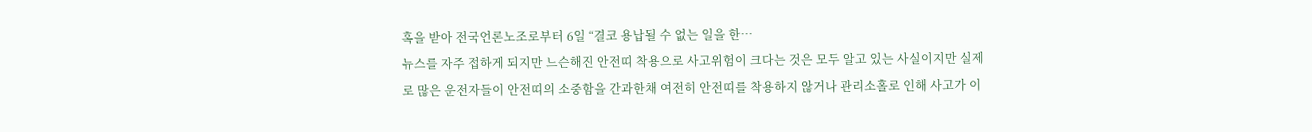혹을 받아 전국언론노조로부터 6일 “결코 용납될 수 없는 일을 한…
뉴스를 자주 접하게 되지만 느슨해진 안전띠 착용으로 사고위험이 크다는 것은 모두 알고 있는 사실이지만 실제로 많은 운전자들이 안전띠의 소중함을 간과한채 여전히 안전띠를 착용하지 않거나 관리소홀로 인해 사고가 이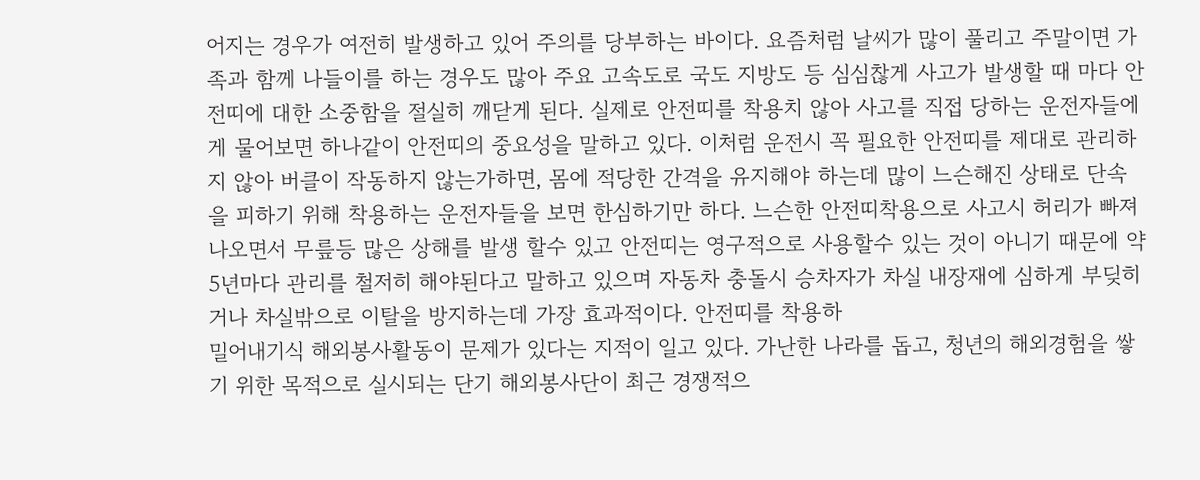어지는 경우가 여전히 발생하고 있어 주의를 당부하는 바이다. 요즘처럼 날씨가 많이 풀리고 주말이면 가족과 함께 나들이를 하는 경우도 많아 주요 고속도로 국도 지방도 등 심심찮게 사고가 발생할 때 마다 안전띠에 대한 소중함을 절실히 깨닫게 된다. 실제로 안전띠를 착용치 않아 사고를 직접 당하는 운전자들에게 물어보면 하나같이 안전띠의 중요성을 말하고 있다. 이처럼 운전시 꼭 필요한 안전띠를 제대로 관리하지 않아 버클이 작동하지 않는가하면, 몸에 적당한 간격을 유지해야 하는데 많이 느슨해진 상태로 단속을 피하기 위해 착용하는 운전자들을 보면 한심하기만 하다. 느슨한 안전띠착용으로 사고시 허리가 빠져나오면서 무릎등 많은 상해를 발생 할수 있고 안전띠는 영구적으로 사용할수 있는 것이 아니기 때문에 약5년마다 관리를 철저히 해야된다고 말하고 있으며 자동차 충돌시 승차자가 차실 내장재에 심하게 부딪히거나 차실밖으로 이탈을 방지하는데 가장 효과적이다. 안전띠를 착용하
밀어내기식 해외봉사활동이 문제가 있다는 지적이 일고 있다. 가난한 나라를 돕고, 청년의 해외경험을 쌓기 위한 목적으로 실시되는 단기 해외봉사단이 최근 경쟁적으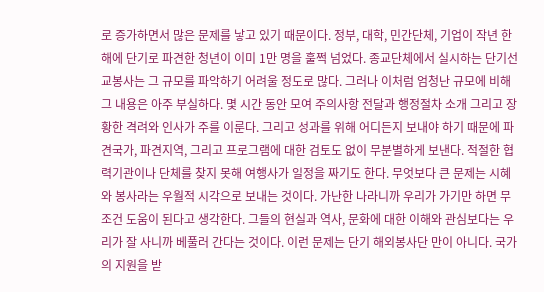로 증가하면서 많은 문제를 낳고 있기 때문이다. 정부, 대학, 민간단체, 기업이 작년 한 해에 단기로 파견한 청년이 이미 1만 명을 훌쩍 넘었다. 종교단체에서 실시하는 단기선교봉사는 그 규모를 파악하기 어려울 정도로 많다. 그러나 이처럼 엄청난 규모에 비해 그 내용은 아주 부실하다. 몇 시간 동안 모여 주의사항 전달과 행정절차 소개 그리고 장황한 격려와 인사가 주를 이룬다. 그리고 성과를 위해 어디든지 보내야 하기 때문에 파견국가, 파견지역, 그리고 프로그램에 대한 검토도 없이 무분별하게 보낸다. 적절한 협력기관이나 단체를 찾지 못해 여행사가 일정을 짜기도 한다. 무엇보다 큰 문제는 시혜와 봉사라는 우월적 시각으로 보내는 것이다. 가난한 나라니까 우리가 가기만 하면 무조건 도움이 된다고 생각한다. 그들의 현실과 역사, 문화에 대한 이해와 관심보다는 우리가 잘 사니까 베풀러 간다는 것이다. 이런 문제는 단기 해외봉사단 만이 아니다. 국가의 지원을 받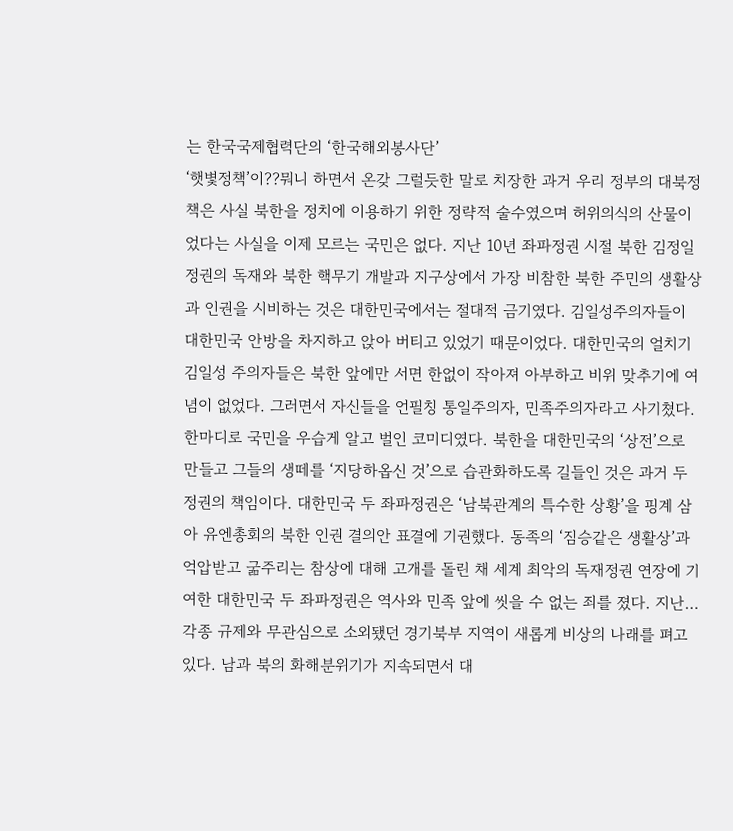는 한국국제협력단의 ‘한국해외봉사단’
‘햇볓정책’이??뭐니 하면서 온갖 그럴듯한 말로 치장한 과거 우리 정부의 대북정책은 사실 북한을 정치에 이용하기 위한 정략적 술수였으며 허위의식의 산물이었다는 사실을 이제 모르는 국민은 없다. 지난 10년 좌파정권 시절 북한 김정일 정권의 독재와 북한 핵무기 개발과 지구상에서 가장 비참한 북한 주민의 생활상과 인권을 시비하는 것은 대한민국에서는 절대적 금기였다. 김일성주의자들이 대한민국 안방을 차지하고 앉아 버티고 있었기 때문이었다. 대한민국의 얼치기 김일성 주의자들은 북한 앞에만 서면 한없이 작아져 아부하고 비위 맞추기에 여념이 없었다. 그러면서 자신들을 언필칭 통일주의자, 민족주의자라고 사기쳤다. 한마디로 국민을 우습게 알고 벌인 코미디였다. 북한을 대한민국의 ‘상전’으로 만들고 그들의 생떼를 ‘지당하옵신 것’으로 습관화하도록 길들인 것은 과거 두 정권의 책임이다. 대한민국 두 좌파정권은 ‘남북관계의 특수한 상황’을 핑계 삼아 유엔총회의 북한 인권 결의안 표결에 기권했다. 동족의 ‘짐승같은 생활상’과 억압받고 굶주리는 참상에 대해 고개를 돌린 채 세계 최악의 독재정권 연장에 기여한 대한민국 두 좌파정권은 역사와 민족 앞에 씻을 수 없는 죄를 졌다. 지난…
각종 규제와 무관심으로 소외됐던 경기북부 지역이 새롭게 비상의 나래를 펴고 있다. 남과 북의 화해분위기가 지속되면서 대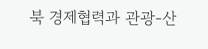북 경제협력과 관광-산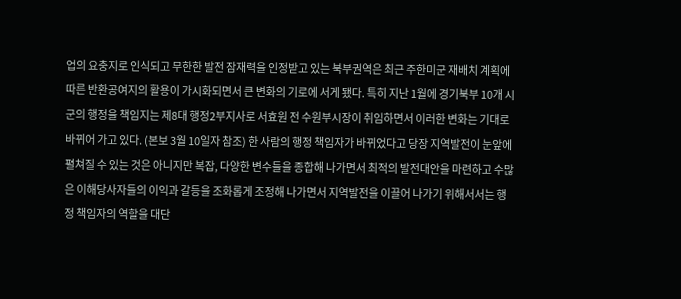업의 요충지로 인식되고 무한한 발전 잠재력을 인정받고 있는 북부권역은 최근 주한미군 재배치 계획에 따른 반환공여지의 활용이 가시화되면서 큰 변화의 기로에 서게 됐다. 특히 지난 1월에 경기북부 10개 시군의 행정을 책임지는 제8대 행정2부지사로 서효원 전 수원부시장이 취임하면서 이러한 변화는 기대로 바뀌어 가고 있다. (본보 3월 10일자 참조) 한 사람의 행정 책임자가 바뀌었다고 당장 지역발전이 눈앞에 펼쳐질 수 있는 것은 아니지만 복잡, 다양한 변수들을 종합해 나가면서 최적의 발전대안을 마련하고 수많은 이해당사자들의 이익과 갈등을 조화롭게 조정해 나가면서 지역발전을 이끌어 나가기 위해서서는 행정 책임자의 역할을 대단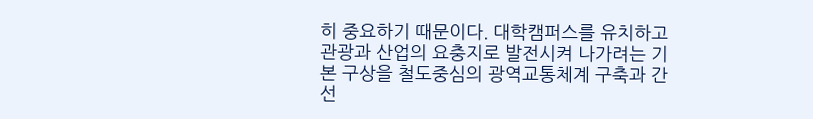히 중요하기 때문이다. 대학캠퍼스를 유치하고 관광과 산업의 요충지로 발전시켜 나가려는 기본 구상을 철도중심의 광역교통체계 구축과 간선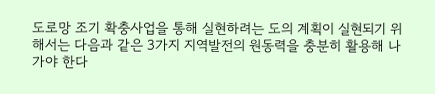도로망 조기 확충사업을 통해 실현하려는 도의 계획이 실현되기 위해서는 다음과 같은 3가지 지역발전의 원동력을 충분히 활용해 나가야 한다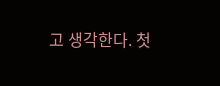고 생각한다. 첫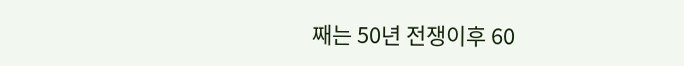째는 50년 전쟁이후 60